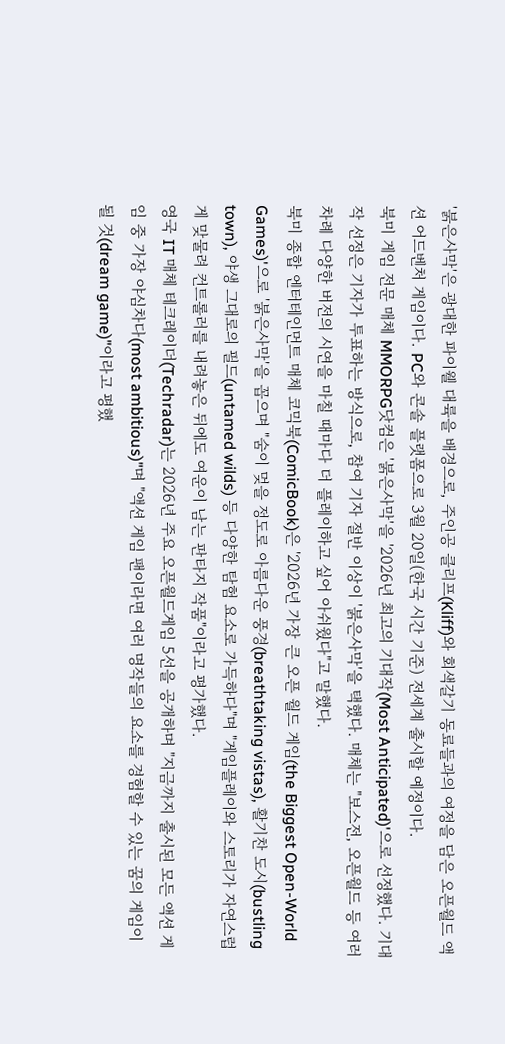'붉은사막'은 광대한 파이웰 대륙을 배경으로, 주인공 클리프(Kliff)와 회색갈기 동료들과의 여정을 담은 오픈월드 액션 어드벤처 게임이다. PC와 콘솔 플랫폼으로 3월 20일(한국 시간 기준) 전세계 출시할 예정이다.
북미 게임 전문 매체 MMORPG닷컴은 '붉은사막'을 '2026년 최고의 기대작(Most Anticipated)'으로 선정했다. 기대작 선정은 기자가 투표하는 방식으로, 참여 기자 절반 이상이 '붉은사막'을 택했다. 매체는 "보스전, 오픈월드 등 여러 차례 다양한 버전의 시연을 마칠 때마다 더 플레이하고 싶어 아쉬웠다"고 말했다.
북미 종합 엔터테인먼트 매체 코믹북(ComicBook)은 '2026년 가장 큰 오픈 월드 게임(the Biggest Open-World Games)'으로 '붉은사막'을 꼽으며 "숨이 멎을 정도로 아름다운 풍경(breathtaking vistas), 활기찬 도시(bustling town), 야생 그대로의 필드(untamed wilds) 등 다양한 탐험 요소로 가득하다"며 "게임플레이와 스토리가 자연스럽게 맞물려 컨트롤러를 내려놓은 뒤에도 여운이 남는 판타지 작품"이라고 평가했다.
영국 IT 매체 테크레이더(Techradar)는 2026년 주요 오픈월드게임 5선을 공개하며 "지금까지 출시된 모든 액션 게임 중 가장 야심차다(most ambitious)"며 "액션 게임 팬이라면 여러 명작들의 요소를 경험할 수 있는 꿈의 게임이 될 것(dream game)"이라고 평했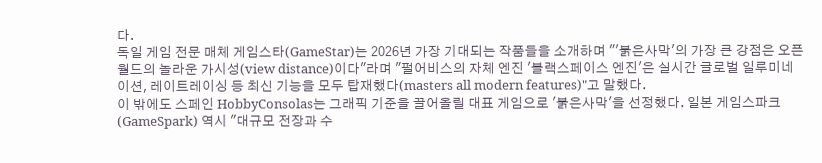다.
독일 게임 전문 매체 게임스타(GameStar)는 2026년 가장 기대되는 작품들을 소개하며 "'붉은사막'의 가장 큰 강점은 오픈월드의 놀라운 가시성(view distance)이다"라며 "펄어비스의 자체 엔진 '블랙스페이스 엔진'은 실시간 글로벌 일루미네이션, 레이트레이싱 등 최신 기능을 모두 탑재했다(masters all modern features)"고 말했다.
이 밖에도 스페인 HobbyConsolas는 그래픽 기준을 끌어올릴 대표 게임으로 '붉은사막'을 선정했다. 일본 게임스파크(GameSpark) 역시 "대규모 전장과 수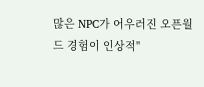많은 NPC가 어우러진 오픈월드 경험이 인상적"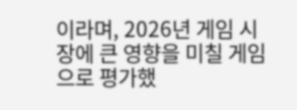이라며, 2026년 게임 시장에 큰 영향을 미칠 게임으로 평가했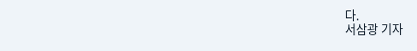다.
서삼광 기자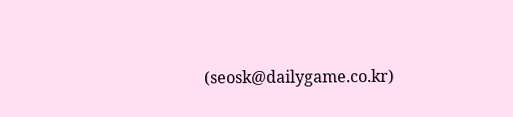(seosk@dailygame.co.kr)